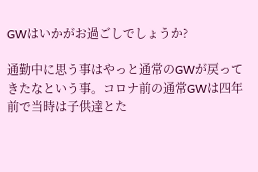GWはいかがお過ごしでしょうか?

通勤中に思う事はやっと通常のGWが戻ってきたなという事。コロナ前の通常GWは四年前で当時は子供達とた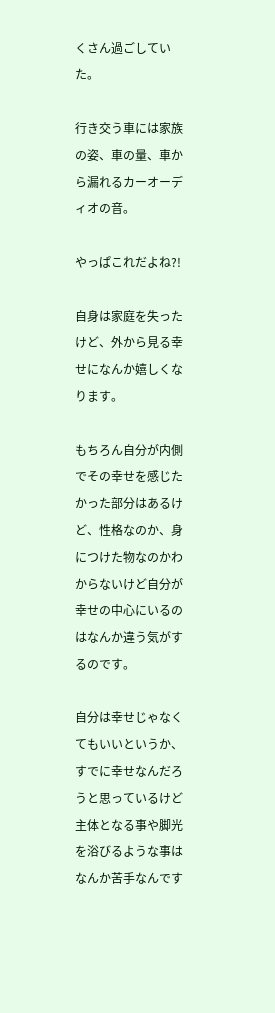くさん過ごしていた。

行き交う車には家族の姿、車の量、車から漏れるカーオーディオの音。

やっぱこれだよね?!

自身は家庭を失ったけど、外から見る幸せになんか嬉しくなります。

もちろん自分が内側でその幸せを感じたかった部分はあるけど、性格なのか、身につけた物なのかわからないけど自分が幸せの中心にいるのはなんか違う気がするのです。

自分は幸せじゃなくてもいいというか、すでに幸せなんだろうと思っているけど主体となる事や脚光を浴びるような事はなんか苦手なんです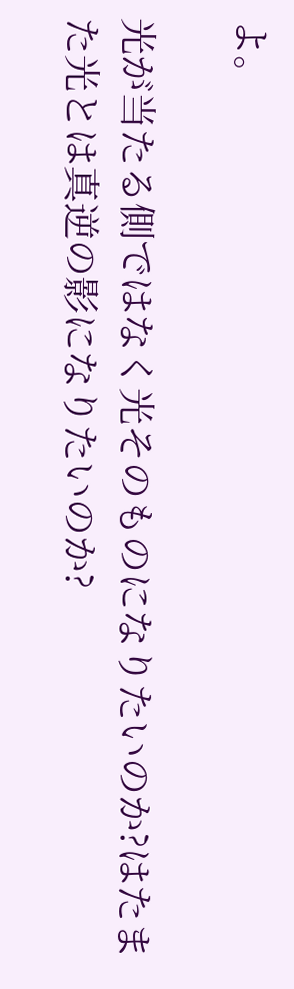よ。

光が当たる側ではなく光そのものになりたいのか?はたまた光とは真逆の影になりたいのか?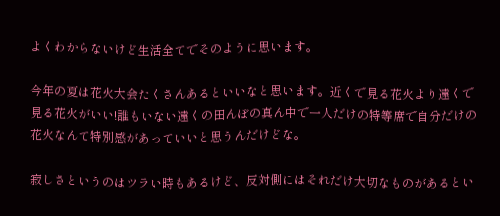よくわからないけど生活全てでそのように思います。

今年の夏は花火大会たくさんあるといいなと思います。近くで見る花火より遠くで見る花火がいい!誰もいない遠くの田んぼの真ん中で一人だけの特等席で自分だけの花火なんて特別感があっていいと思うんだけどな。

寂しさというのはツラい時もあるけど、反対側にはそれだけ大切なものがあるとい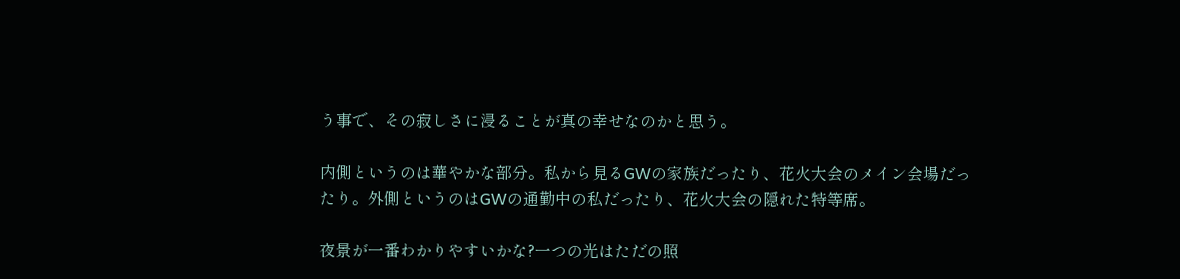う事で、その寂しさに浸ることが真の幸せなのかと思う。

内側というのは華やかな部分。私から見るGWの家族だったり、花火大会のメイン会場だったり。外側というのはGWの通勤中の私だったり、花火大会の隠れた特等席。

夜景が一番わかりやすいかな?一つの光はただの照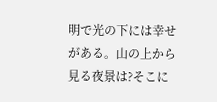明で光の下には幸せがある。山の上から見る夜景は?そこに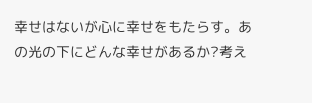幸せはないが心に幸せをもたらす。あの光の下にどんな幸せがあるか?考え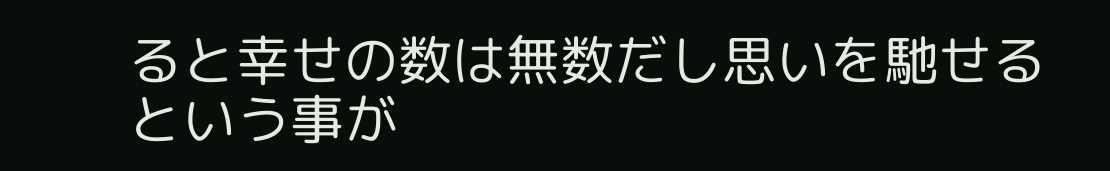ると幸せの数は無数だし思いを馳せるという事が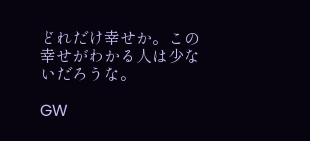どれだけ幸せか。この幸せがわかる人は少ないだろうな。

GW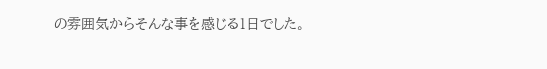の雰囲気からそんな事を感じる1日でした。